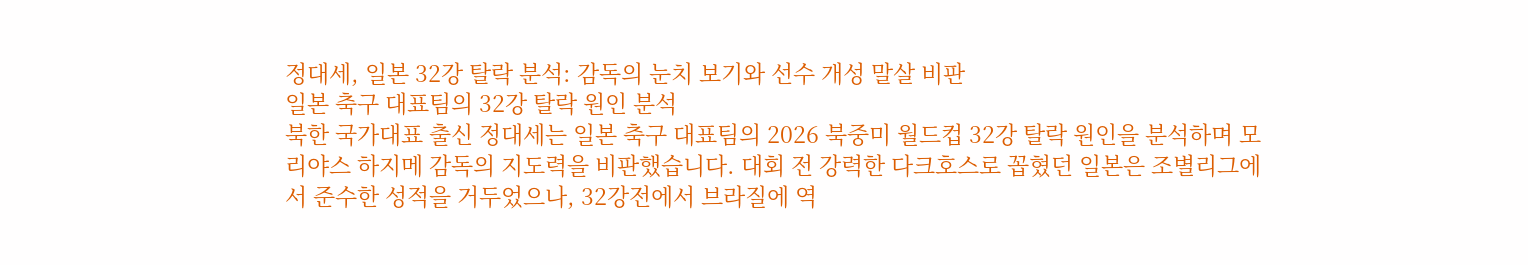정대세, 일본 32강 탈락 분석: 감독의 눈치 보기와 선수 개성 말살 비판
일본 축구 대표팀의 32강 탈락 원인 분석
북한 국가대표 출신 정대세는 일본 축구 대표팀의 2026 북중미 월드컵 32강 탈락 원인을 분석하며 모리야스 하지메 감독의 지도력을 비판했습니다. 대회 전 강력한 다크호스로 꼽혔던 일본은 조별리그에서 준수한 성적을 거두었으나, 32강전에서 브라질에 역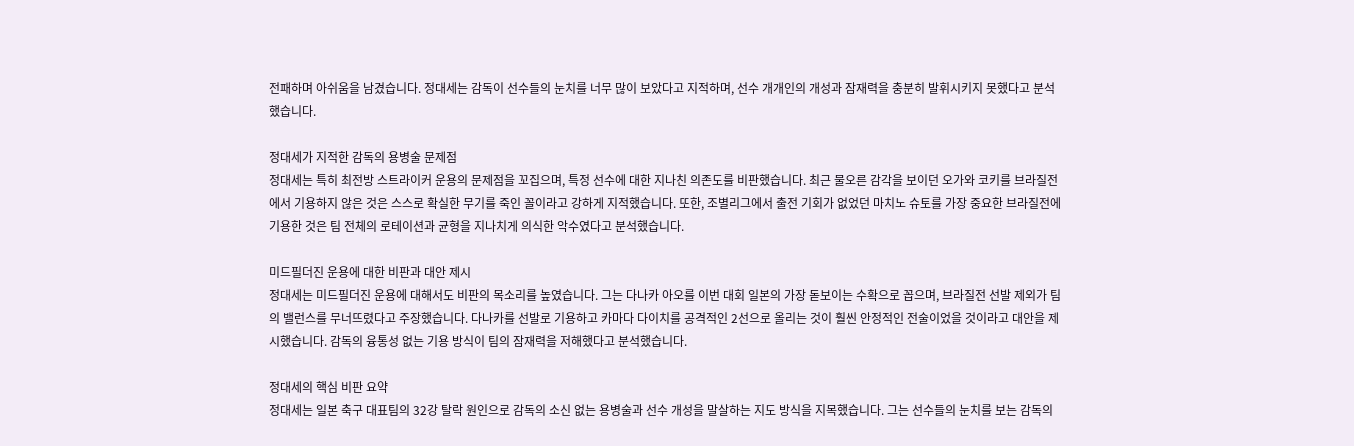전패하며 아쉬움을 남겼습니다. 정대세는 감독이 선수들의 눈치를 너무 많이 보았다고 지적하며, 선수 개개인의 개성과 잠재력을 충분히 발휘시키지 못했다고 분석했습니다.

정대세가 지적한 감독의 용병술 문제점
정대세는 특히 최전방 스트라이커 운용의 문제점을 꼬집으며, 특정 선수에 대한 지나친 의존도를 비판했습니다. 최근 물오른 감각을 보이던 오가와 코키를 브라질전에서 기용하지 않은 것은 스스로 확실한 무기를 죽인 꼴이라고 강하게 지적했습니다. 또한, 조별리그에서 출전 기회가 없었던 마치노 슈토를 가장 중요한 브라질전에 기용한 것은 팀 전체의 로테이션과 균형을 지나치게 의식한 악수였다고 분석했습니다.

미드필더진 운용에 대한 비판과 대안 제시
정대세는 미드필더진 운용에 대해서도 비판의 목소리를 높였습니다. 그는 다나카 아오를 이번 대회 일본의 가장 돋보이는 수확으로 꼽으며, 브라질전 선발 제외가 팀의 밸런스를 무너뜨렸다고 주장했습니다. 다나카를 선발로 기용하고 카마다 다이치를 공격적인 2선으로 올리는 것이 훨씬 안정적인 전술이었을 것이라고 대안을 제시했습니다. 감독의 융통성 없는 기용 방식이 팀의 잠재력을 저해했다고 분석했습니다.

정대세의 핵심 비판 요약
정대세는 일본 축구 대표팀의 32강 탈락 원인으로 감독의 소신 없는 용병술과 선수 개성을 말살하는 지도 방식을 지목했습니다. 그는 선수들의 눈치를 보는 감독의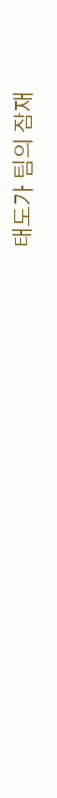태도가 팀의 잠재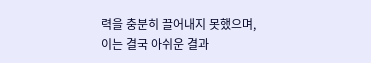력을 충분히 끌어내지 못했으며, 이는 결국 아쉬운 결과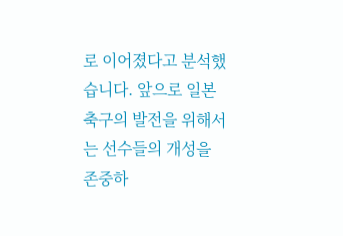로 이어졌다고 분석했습니다. 앞으로 일본 축구의 발전을 위해서는 선수들의 개성을 존중하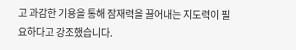고 과감한 기용을 통해 잠재력을 끌어내는 지도력이 필요하다고 강조했습니다.